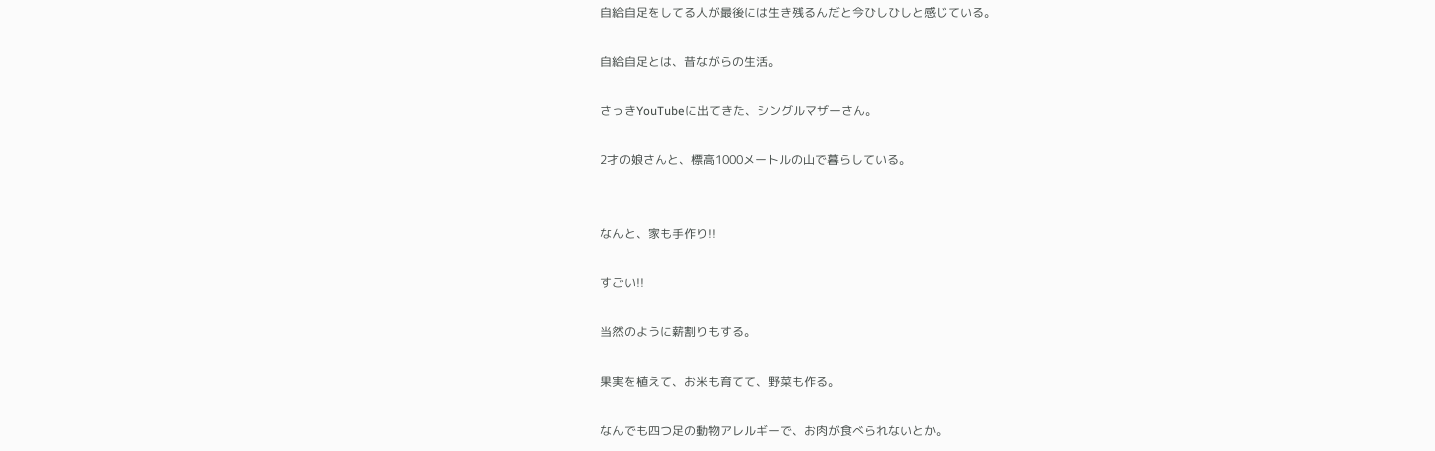自給自足をしてる人が最後には生き残るんだと今ひしひしと感じている。

自給自足とは、昔ながらの生活。

さっきYouTubeに出てきた、シングルマザーさん。

2才の娘さんと、標高1000メートルの山で暮らしている。


なんと、家も手作り!!

すごい!!

当然のように薪割りもする。

果実を植えて、お米も育てて、野菜も作る。

なんでも四つ足の動物アレルギーで、お肉が食べられないとか。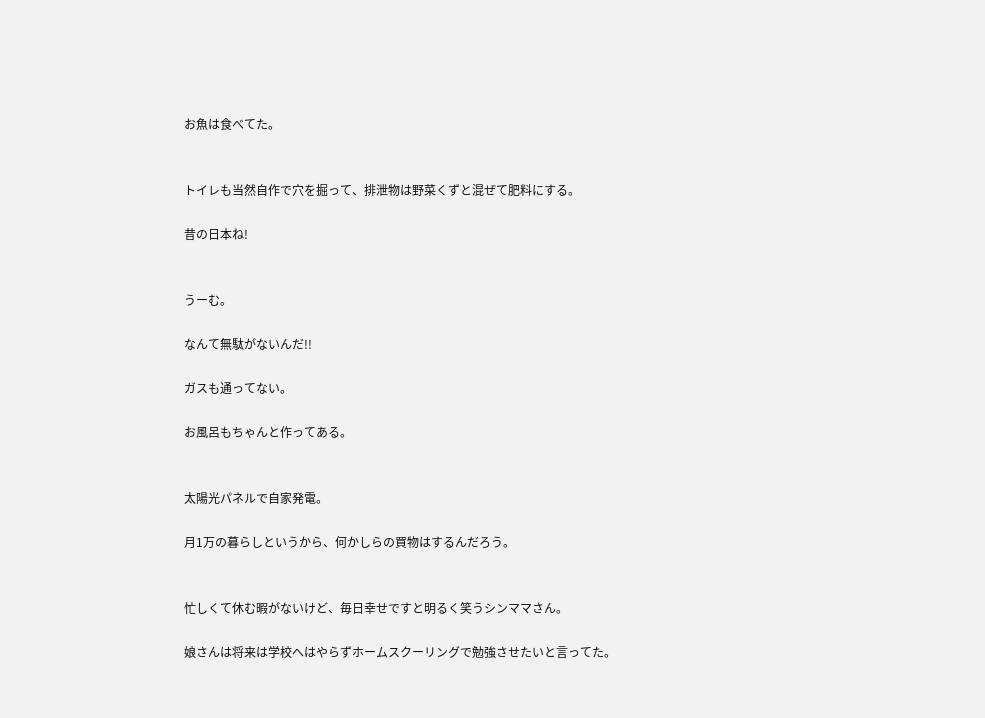お魚は食べてた。


トイレも当然自作で穴を掘って、排泄物は野菜くずと混ぜて肥料にする。

昔の日本ね!


うーむ。

なんて無駄がないんだ!!

ガスも通ってない。

お風呂もちゃんと作ってある。


太陽光パネルで自家発電。

月1万の暮らしというから、何かしらの買物はするんだろう。


忙しくて休む暇がないけど、毎日幸せですと明るく笑うシンママさん。

娘さんは将来は学校へはやらずホームスクーリングで勉強させたいと言ってた。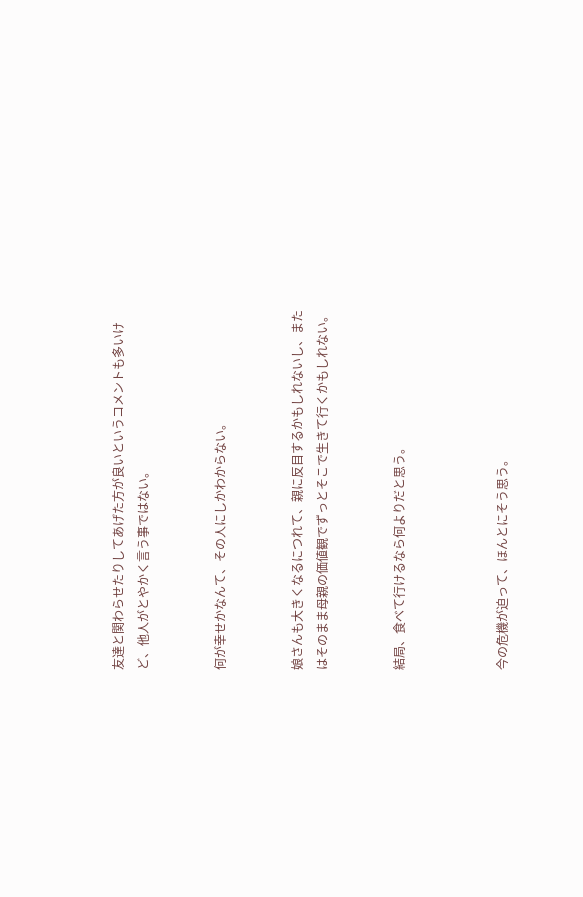友達と関わらせたりしてあげた方が良いというコメントも多いけど、他人がとやかく言う事ではない。


何が幸せかなんて、その人にしかわからない。


娘さんも大きくなるにつれて、親に反目するかもしれないし、またはそのまま母親の価値観でずっとそこで生きて行くかもしれない。


結局、食べて行けるなら何よりだと思う。



今の危機が迫って、ほんとにそう思う。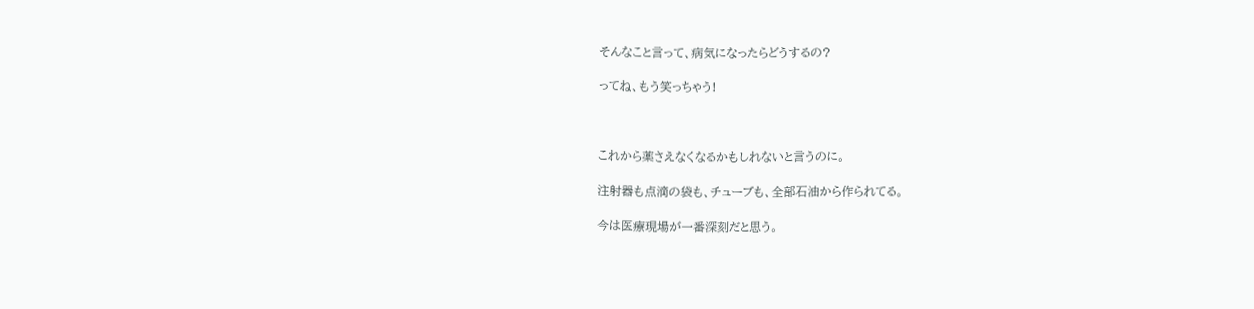そんなこと言って、病気になったらどうするの?

ってね、もう笑っちゃう!



これから薬さえなくなるかもしれないと言うのに。

注射器も点滴の袋も、チューブも、全部石油から作られてる。

今は医療現場が一番深刻だと思う。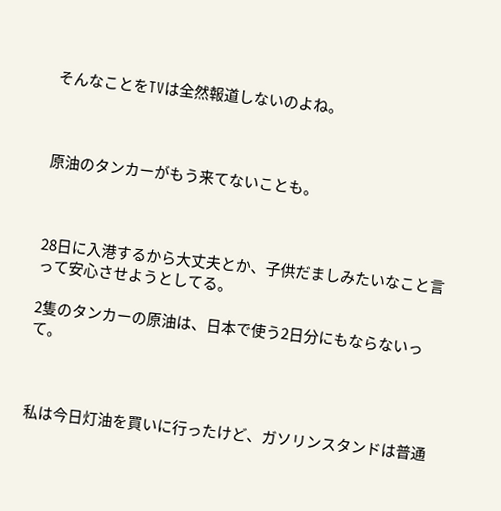そんなことをTVは全然報道しないのよね。



原油のタンカーがもう来てないことも。



28日に入港するから大丈夫とか、子供だましみたいなこと言って安心させようとしてる。

2隻のタンカーの原油は、日本で使う2日分にもならないって。



私は今日灯油を買いに行ったけど、ガソリンスタンドは普通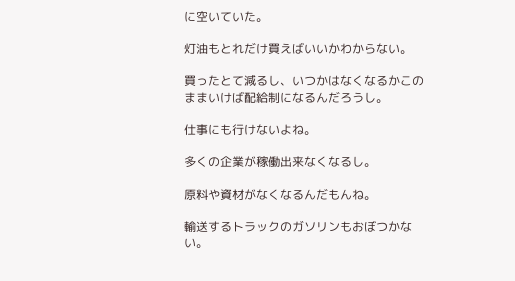に空いていた。

灯油もとれだけ買えばいいかわからない。

買ったとて減るし、いつかはなくなるかこのままいけば配給制になるんだろうし。

仕事にも行けないよね。

多くの企業が稼働出来なくなるし。

原料や資材がなくなるんだもんね。

輸送するトラックのガソリンもおぼつかない。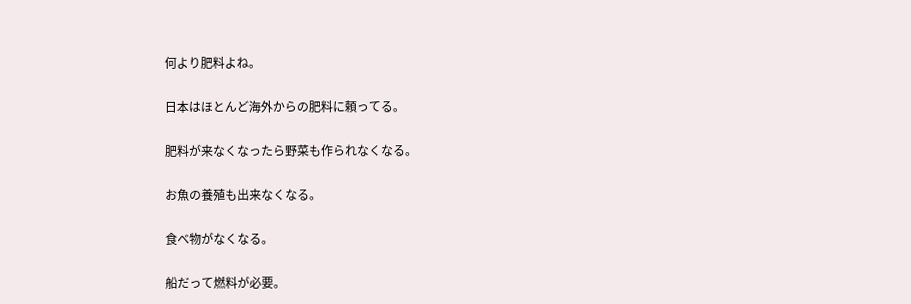何より肥料よね。

日本はほとんど海外からの肥料に頼ってる。

肥料が来なくなったら野菜も作られなくなる。

お魚の養殖も出来なくなる。

食べ物がなくなる。

船だって燃料が必要。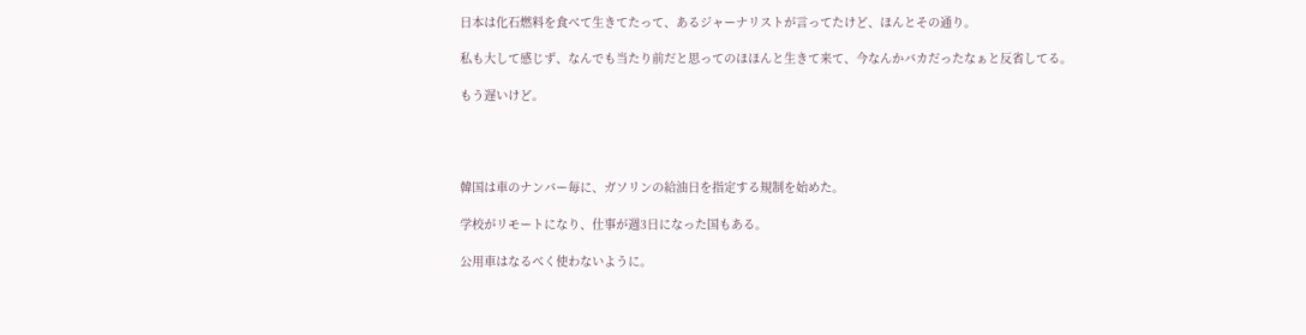日本は化石燃料を食べて生きてたって、あるジャーナリストが言ってたけど、ほんとその通り。

私も大して感じず、なんでも当たり前だと思ってのほほんと生きて来て、今なんかバカだったなぁと反省してる。

もう遅いけど。




韓国は車のナンバー毎に、ガソリンの給油日を指定する規制を始めた。

学校がリモートになり、仕事が週3日になった国もある。

公用車はなるべく使わないように。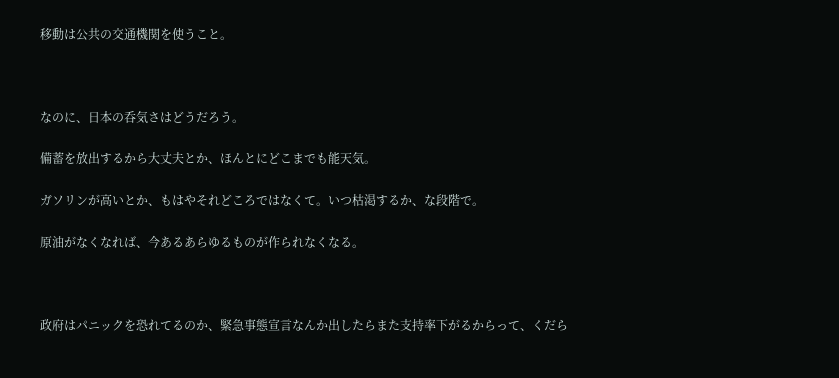移動は公共の交通機関を使うこと。



なのに、日本の呑気さはどうだろう。

備蓄を放出するから大丈夫とか、ほんとにどこまでも能天気。

ガソリンが高いとか、もはやそれどころではなくて。いつ枯渇するか、な段階で。

原油がなくなれば、今あるあらゆるものが作られなくなる。



政府はパニックを恐れてるのか、緊急事態宣言なんか出したらまた支持率下がるからって、くだら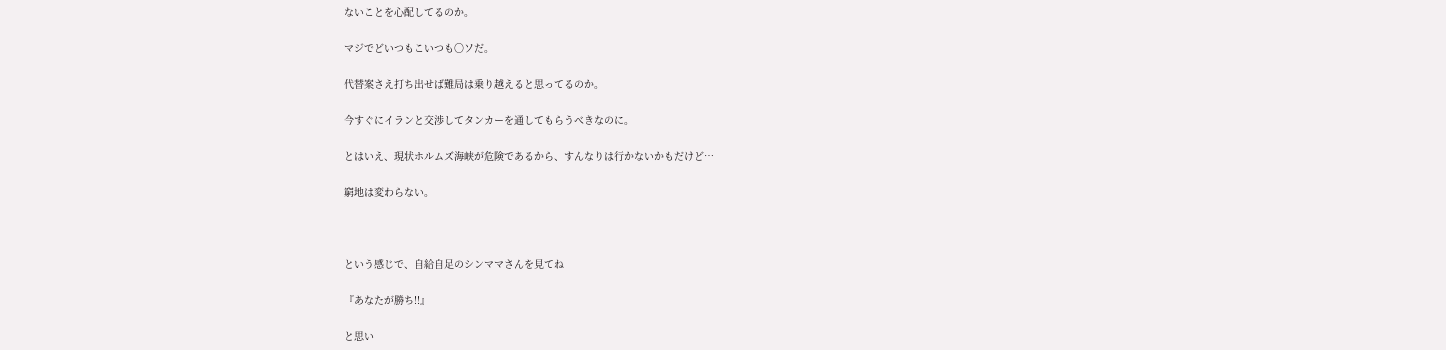ないことを心配してるのか。

マジでどいつもこいつも〇ソだ。

代替案さえ打ち出せば難局は乗り越えると思ってるのか。

今すぐにイランと交渉してタンカーを通してもらうべきなのに。

とはいえ、現状ホルムズ海峡が危険であるから、すんなりは行かないかもだけど…

窮地は変わらない。



という感じで、自給自足のシンママさんを見てね

『あなたが勝ち!!』

と思い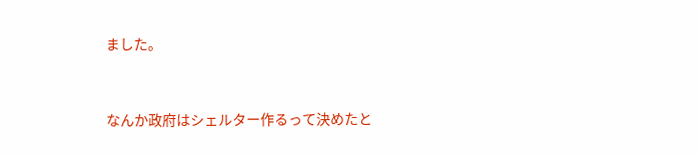ました。


なんか政府はシェルター作るって決めたと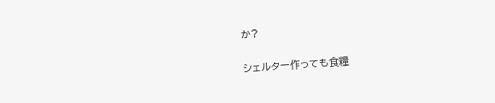か?

シェルター作っても食糧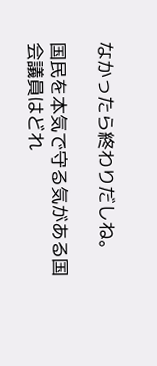なかったら終わりだしね。

国民を本気で守る気がある国会議員はどれ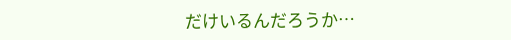だけいるんだろうか…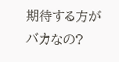期待する方がバカなの?